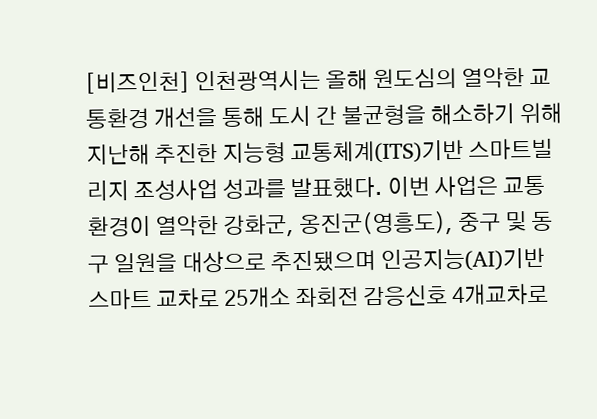[비즈인천] 인천광역시는 올해 원도심의 열악한 교통환경 개선을 통해 도시 간 불균형을 해소하기 위해 지난해 추진한 지능형 교통체계(ITS)기반 스마트빌리지 조성사업 성과를 발표했다. 이번 사업은 교통 환경이 열악한 강화군, 옹진군(영흥도), 중구 및 동구 일원을 대상으로 추진됐으며 인공지능(AI)기반 스마트 교차로 25개소 좌회전 감응신호 4개교차로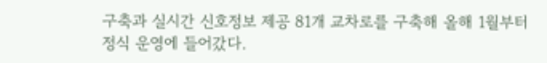구축과 실시간 신호정보 제공 81개 교차로를 구축해 올해 1월부터 정식 운영에 들어갔다.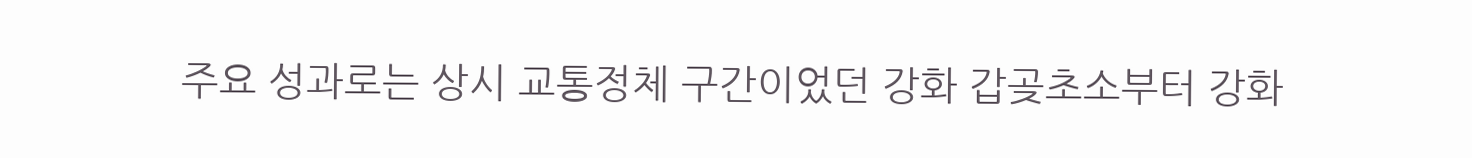주요 성과로는 상시 교통정체 구간이었던 강화 갑곶초소부터 강화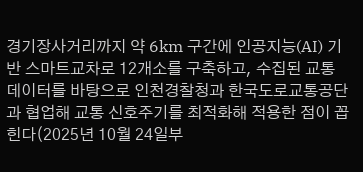경기장사거리까지 약 6km 구간에 인공지능(AI) 기반 스마트교차로 12개소를 구축하고, 수집된 교통 데이터를 바탕으로 인천경찰청과 한국도로교통공단과 협업해 교통 신호주기를 최적화해 적용한 점이 꼽힌다(2025년 10월 24일부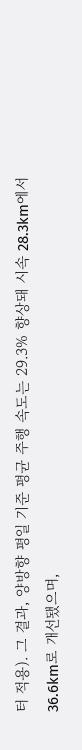터 적용). 그 결과, 양방향 평일 기준 평균 주행 속도는 29.3% 향상돼 시속 28.3km에서 36.6km로 개선됐으며,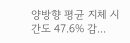양방향 평균 지체 시간도 47.6% 감...